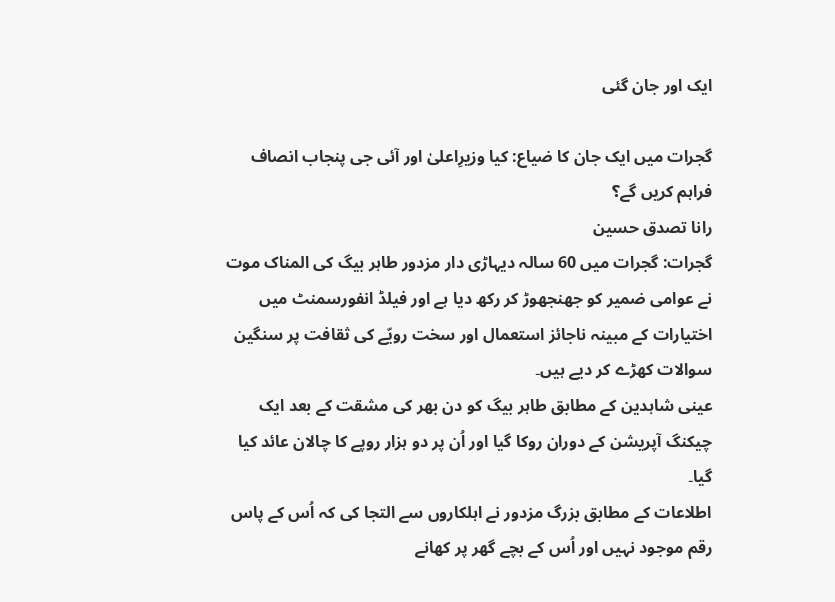ایک اور جان گئی

گجرات میں ایک جان کا ضیاع: کیا وزیرِاعلیٰ اور آئی جی پنجاب انصاف فراہم کریں گے؟
رانا تصدق حسین
گجرات: گجرات میں 60 سالہ دیہاڑی دار مزدور طاہر بیگ کی المناک موت نے عوامی ضمیر کو جھنجھوڑ کر رکھ دیا ہے اور فیلڈ انفورسمنٹ میں اختیارات کے مبینہ ناجائز استعمال اور سخت رویّے کی ثقافت پر سنگین سوالات کھڑے کر دیے ہیں۔
عینی شاہدین کے مطابق طاہر بیگ کو دن بھر کی مشقت کے بعد ایک چیکنگ آپریشن کے دوران روکا گیا اور اُن پر دو ہزار روپے کا چالان عائد کیا گیا۔
اطلاعات کے مطابق بزرگ مزدور نے اہلکاروں سے التجا کی کہ اُس کے پاس رقم موجود نہیں اور اُس کے بچے گھر پر کھانے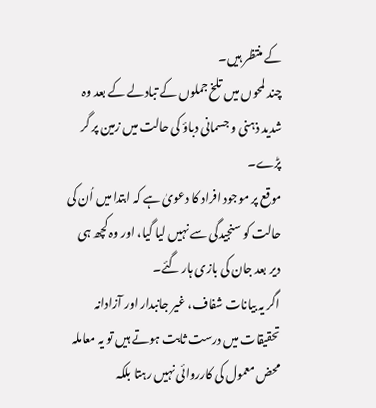کے منتظر ہیں۔
چند لمحوں میں تلخ جملوں کے تبادلے کے بعد وہ شدید ذہنی و جسمانی دباؤ کی حالت میں زمین پر گر پڑے۔
موقع پر موجود افراد کا دعویٰ ہے کہ ابتدا میں اُن کی حالت کو سنجیدگی سے نہیں لیا گیا، اور وہ کچھ ہی دیر بعد جان کی بازی ہار گئے۔
اگر یہ بیانات شفاف، غیر جانبدار اور آزادانہ تحقیقات میں درست ثابت ہوتے ہیں تو یہ معاملہ محض معمول کی کارروائی نہیں رہتا بلکہ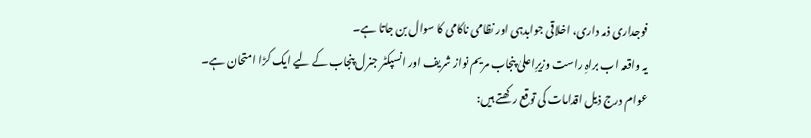فوجداری ذمہ داری، اخلاقی جوابدہی اور نظامی ناکامی کا سوال بن جاتا ہے۔
یہ واقعہ اب براہِ راست وزیرِاعلیٰ پنجاب مریم نواز شریف اور انسپکٹر جنرل پنجاب کے لیے ایک کڑا امتحان ہے۔
عوام درج ذیل اقدامات کی توقع رکھتے ہیں: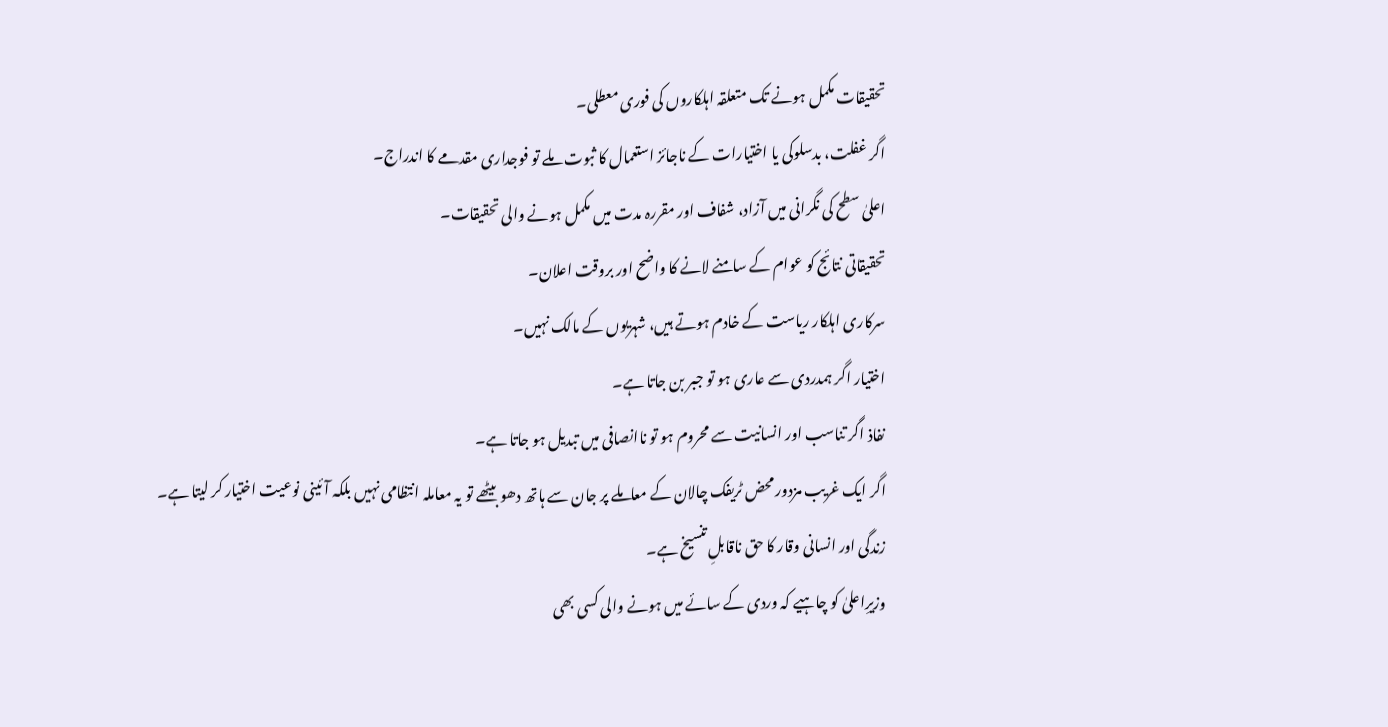تحقیقات مکمل ہونے تک متعلقہ اہلکاروں کی فوری معطلی۔
اگر غفلت، بدسلوکی یا اختیارات کے ناجائز استعمال کا ثبوت ملے تو فوجداری مقدمے کا اندراج۔
اعلیٰ سطح کی نگرانی میں آزاد، شفاف اور مقررہ مدت میں مکمل ہونے والی تحقیقات۔
تحقیقاتی نتائج کو عوام کے سامنے لانے کا واضح اور بروقت اعلان۔
سرکاری اہلکار ریاست کے خادم ہوتے ہیں، شہریوں کے مالک نہیں۔
اختیار اگر ہمدردی سے عاری ہو تو جبر بن جاتا ہے۔
نفاذ اگر تناسب اور انسانیت سے محروم ہو تو ناانصافی میں تبدیل ہو جاتا ہے۔
اگر ایک غریب مزدور محض ٹریفک چالان کے معاملے پر جان سے ہاتھ دھو بیٹھے تو یہ معاملہ انتظامی نہیں بلکہ آئینی نوعیت اختیار کر لیتا ہے۔
زندگی اور انسانی وقار کا حق ناقابلِ تنسیخ ہے۔
وزیرِاعلیٰ کو چاہیے کہ وردی کے سائے میں ہونے والی کسی بھی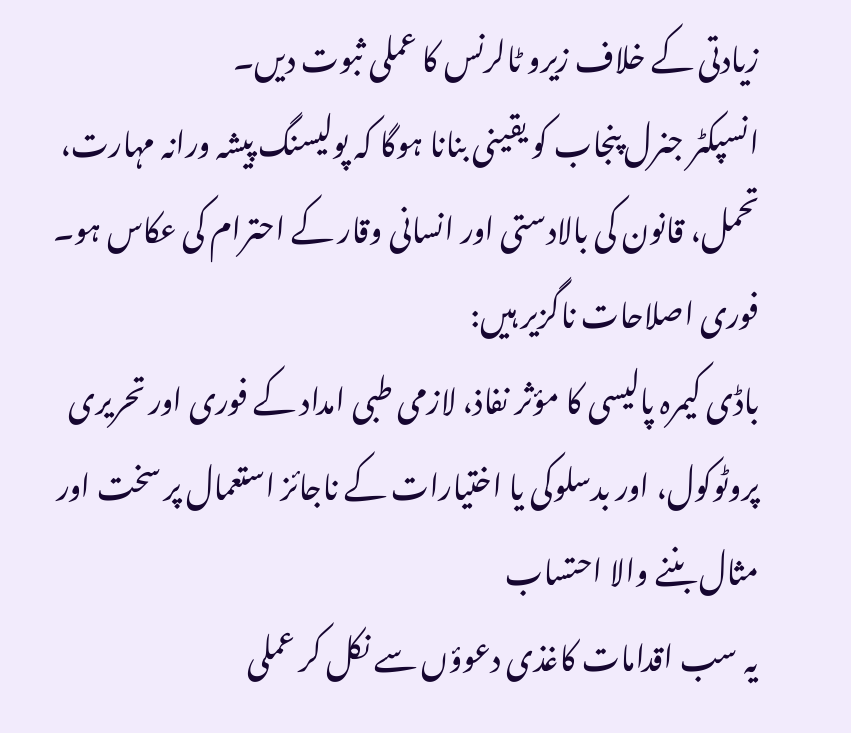زیادتی کے خلاف زیرو ٹالرنس کا عملی ثبوت دیں۔
انسپکٹر جنرل پنجاب کو یقینی بنانا ہوگا کہ پولیسنگ پیشہ ورانہ مہارت، تحمل، قانون کی بالادستی اور انسانی وقار کے احترام کی عکاس ہو۔
فوری اصلاحات ناگزیر ہیں:
باڈی کیمرہ پالیسی کا مؤثر نفاذ، لازمی طبی امداد کے فوری اور تحریری پروٹوکول، اور بدسلوکی یا اختیارات کے ناجائز استعمال پر سخت اور مثال بننے والا احتساب
یہ سب اقدامات کاغذی دعوؤں سے نکل کر عملی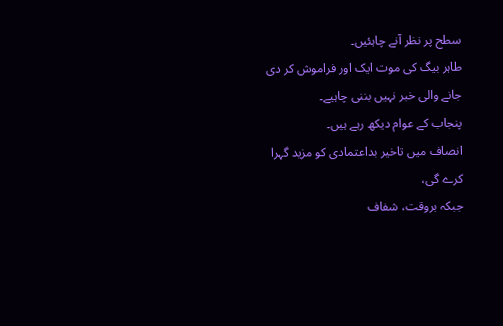سطح پر نظر آنے چاہئیں۔
طاہر بیگ کی موت ایک اور فراموش کر دی جانے والی خبر نہیں بننی چاہیے۔
پنجاب کے عوام دیکھ رہے ہیں۔
انصاف میں تاخیر بداعتمادی کو مزید گہرا کرے گی،
جبکہ بروقت، شفاف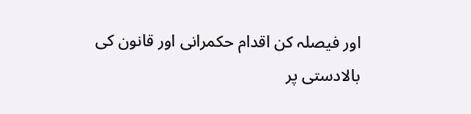اور فیصلہ کن اقدام حکمرانی اور قانون کی بالادستی پر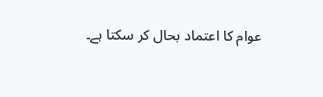عوام کا اعتماد بحال کر سکتا ہے۔